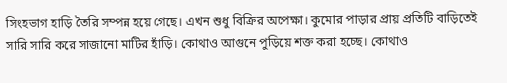সিংহভাগ হাড়ি তৈরি সম্পন্ন হয়ে গেছে। এখন শুধু বিক্রির অপেক্ষা। কুমোর পাড়ার প্রায় প্রতিটি বাড়িতেই সারি সারি করে সাজানো মাটির হাঁড়ি। কোথাও আগুনে পুড়িয়ে শক্ত করা হচ্ছে। কোথাও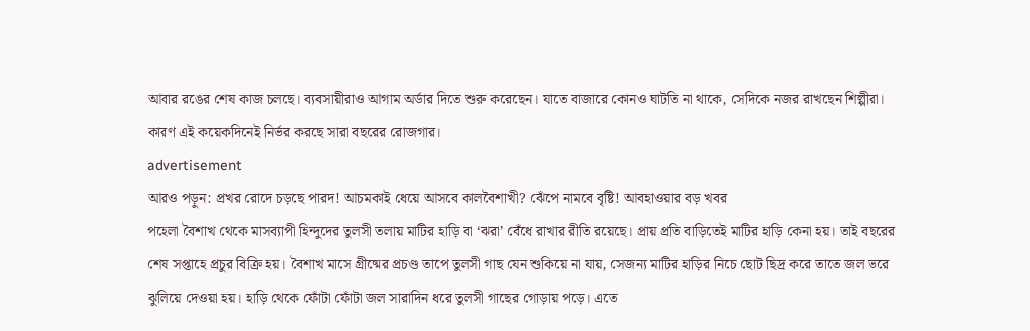আবার রঙের শেষ কাজ চলছে। ব্যবসায়ীরাও আগাম অর্ডার দিতে শুরু করেছেন। যাতে বাজারে কোনও ঘাটতি না থাকে, সেদিকে নজর রাখছেন শিল্পীরা। কারণ এই কয়েকদিনেই নির্ভর করছে সারা বছরের রোজগার।
advertisement
আরও পড়ুন: প্রখর রোদে চড়ছে পারদ! আচমকাই ধেয়ে আসবে কালবৈশাখী? ঝেঁপে নামবে বৃষ্টি! আবহাওয়ার বড় খবর
পহেলা বৈশাখ থেকে মাসব্যাপী হিন্দুদের তুলসী তলায় মাটির হাড়ি বা ‘ঝরা’ বেঁধে রাখার রীতি রয়েছে। প্রায় প্রতি বাড়িতেই মাটির হাড়ি কেনা হয়। তাই বছরের শেষ সপ্তাহে প্রচুর বিক্রি হয়। বৈশাখ মাসে গ্রীষ্মের প্রচণ্ড তাপে তুলসী গাছ যেন শুকিয়ে না যায়, সেজন্য মাটির হাড়ির নিচে ছোট ছিদ্র করে তাতে জল ভরে ঝুলিয়ে দেওয়া হয়। হাড়ি থেকে ফোঁটা ফোঁটা জল সারাদিন ধরে তুলসী গাছের গোড়ায় পড়ে। এতে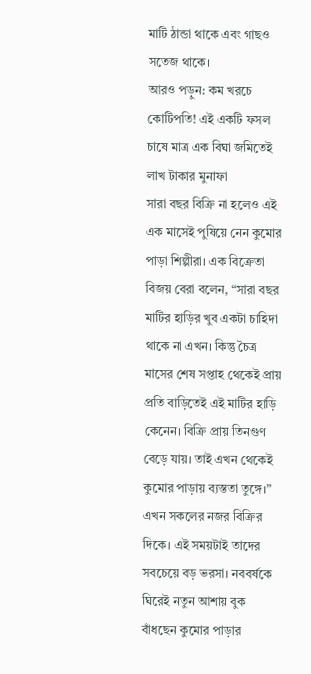মাটি ঠান্ডা থাকে এবং গাছও সতেজ থাকে।
আরও পড়ুন: কম খরচে কোটিপতি! এই একটি ফসল চাষে মাত্র এক বিঘা জমিতেই লাখ টাকার মুনাফা
সারা বছর বিক্রি না হলেও এই এক মাসেই পুষিয়ে নেন কুমোর পাড়া শিল্পীরা। এক বিক্রেতা বিজয় বেরা বলেন, “সারা বছর মাটির হাড়ির খুব একটা চাহিদা থাকে না এখন। কিন্তু চৈত্র মাসের শেষ সপ্তাহ থেকেই প্রায় প্রতি বাড়িতেই এই মাটির হাড়ি কেনেন। বিক্রি প্রায় তিনগুণ বেড়ে যায়। তাই এখন থেকেই কুমোর পাড়ায় ব্যস্ততা তুঙ্গে।” এখন সকলের নজর বিক্রির দিকে। এই সময়টাই তাদের সবচেয়ে বড় ভরসা। নববর্ষকে ঘিরেই নতুন আশায় বুক বাঁধছেন কুমোর পাড়ার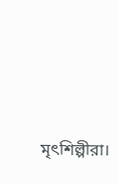মৃৎশিল্পীরা।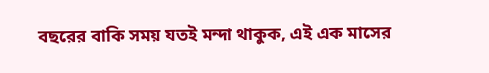বছরের বাকি সময় যতই মন্দা থাকুক, এই এক মাসের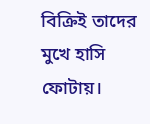বিক্রিই তাদের মুখে হাসি ফোটায়।